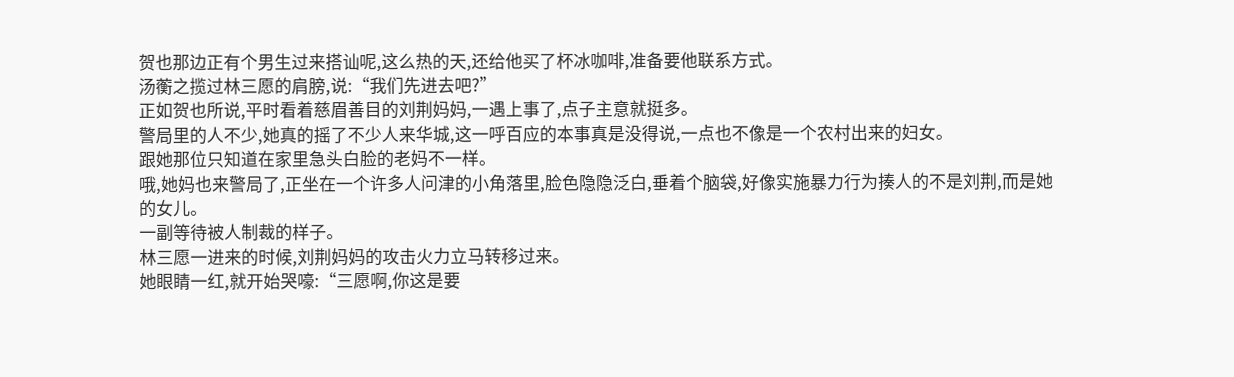贺也那边正有个男生过来搭讪呢,这么热的天,还给他买了杯冰咖啡,准备要他联系方式。
汤蘅之揽过林三愿的肩膀,说:“我们先进去吧?”
正如贺也所说,平时看着慈眉善目的刘荆妈妈,一遇上事了,点子主意就挺多。
警局里的人不少,她真的摇了不少人来华城,这一呼百应的本事真是没得说,一点也不像是一个农村出来的妇女。
跟她那位只知道在家里急头白脸的老妈不一样。
哦,她妈也来警局了,正坐在一个许多人问津的小角落里,脸色隐隐泛白,垂着个脑袋,好像实施暴力行为揍人的不是刘荆,而是她的女儿。
一副等待被人制裁的样子。
林三愿一进来的时候,刘荆妈妈的攻击火力立马转移过来。
她眼睛一红,就开始哭嚎:“三愿啊,你这是要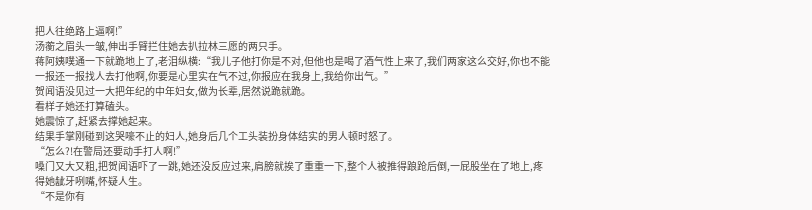把人往绝路上逼啊!”
汤蘅之眉头一皱,伸出手臂拦住她去扒拉林三愿的两只手。
蒋阿姨噗通一下就跪地上了,老泪纵横:“我儿子他打你是不对,但他也是喝了酒气性上来了,我们两家这么交好,你也不能一报还一报找人去打他啊,你要是心里实在气不过,你报应在我身上,我给你出气。”
贺闻语没见过一大把年纪的中年妇女,做为长辈,居然说跪就跪。
看样子她还打算磕头。
她震惊了,赶紧去撑她起来。
结果手掌刚碰到这哭嚎不止的妇人,她身后几个工头装扮身体结实的男人顿时怒了。
“怎么?!在警局还要动手打人啊!”
嗓门又大又粗,把贺闻语吓了一跳,她还没反应过来,肩膀就挨了重重一下,整个人被推得踉跄后倒,一屁股坐在了地上,疼得她龇牙咧嘴,怀疑人生。
“不是你有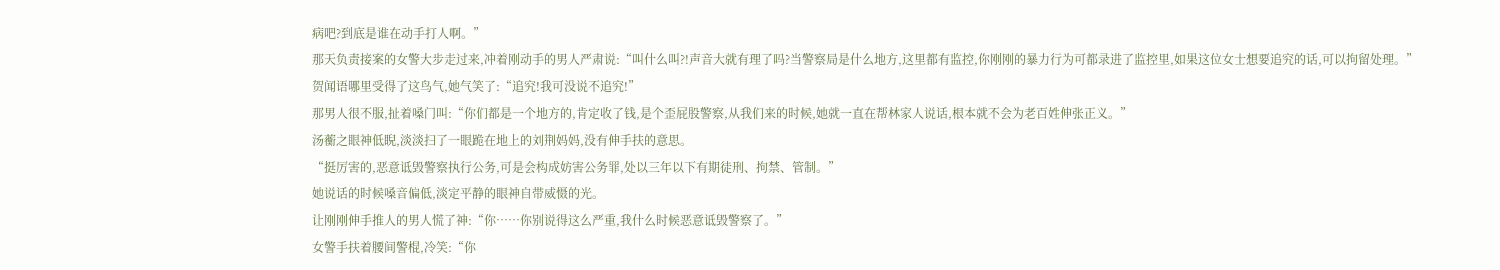病吧?到底是谁在动手打人啊。”
那天负责接案的女警大步走过来,冲着刚动手的男人严肃说:“叫什么叫?!声音大就有理了吗?当警察局是什么地方,这里都有监控,你刚刚的暴力行为可都录进了监控里,如果这位女士想要追究的话,可以拘留处理。”
贺闻语哪里受得了这鸟气,她气笑了:“追究!我可没说不追究!”
那男人很不服,扯着嗓门叫:“你们都是一个地方的,肯定收了钱,是个歪屁股警察,从我们来的时候,她就一直在帮林家人说话,根本就不会为老百姓伸张正义。”
汤蘅之眼神低睨,淡淡扫了一眼跪在地上的刘荆妈妈,没有伸手扶的意思。
“挺厉害的,恶意诋毁警察执行公务,可是会构成妨害公务罪,处以三年以下有期徒刑、拘禁、管制。”
她说话的时候嗓音偏低,淡定平静的眼神自带威慑的光。
让刚刚伸手推人的男人慌了神:“你……你别说得这么严重,我什么时候恶意诋毁警察了。”
女警手扶着腰间警棍,冷笑:“你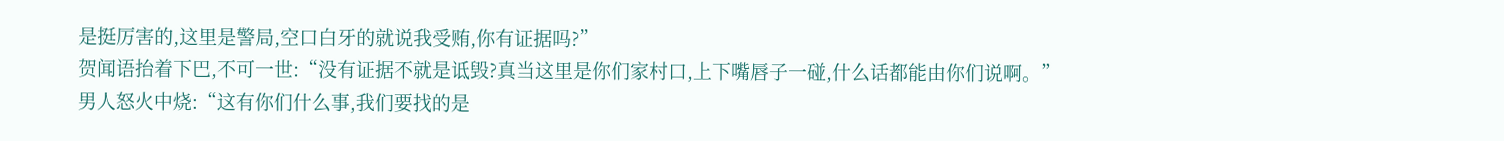是挺厉害的,这里是警局,空口白牙的就说我受贿,你有证据吗?”
贺闻语抬着下巴,不可一世:“没有证据不就是诋毁?真当这里是你们家村口,上下嘴唇子一碰,什么话都能由你们说啊。”
男人怒火中烧:“这有你们什么事,我们要找的是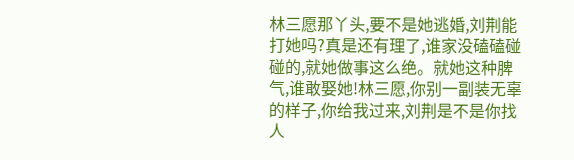林三愿那丫头,要不是她逃婚,刘荆能打她吗?真是还有理了,谁家没磕磕碰碰的,就她做事这么绝。就她这种脾气,谁敢娶她!林三愿,你别一副装无辜的样子,你给我过来,刘荆是不是你找人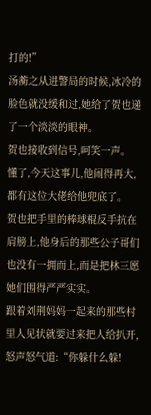打的!”
汤蘅之从进警局的时候,冰冷的脸色就没缓和过,她给了贺也递了一个淡淡的眼神。
贺也接收到信号,呵笑一声。
懂了,今天这事儿,他闹得再大,都有这位大佬给他兜底了。
贺也把手里的棒球棍反手抗在肩膀上,他身后的那些公子哥们也没有一拥而上,而是把林三愿她们围得严严实实。
跟着刘荆妈妈一起来的那些村里人见状就要过来把人给扒开,怒声怒气道:“你躲什么躲!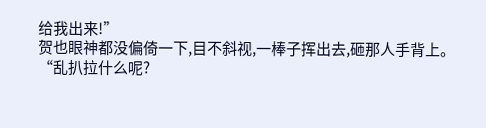给我出来!”
贺也眼神都没偏倚一下,目不斜视,一棒子挥出去,砸那人手背上。
“乱扒拉什么呢?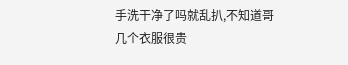手洗干净了吗就乱扒,不知道哥几个衣服很贵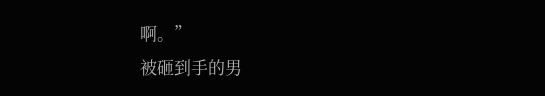啊。”
被砸到手的男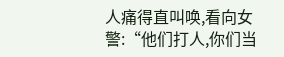人痛得直叫唤,看向女警:“他们打人,你们当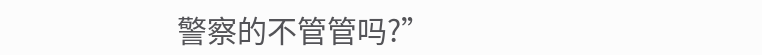警察的不管管吗?”